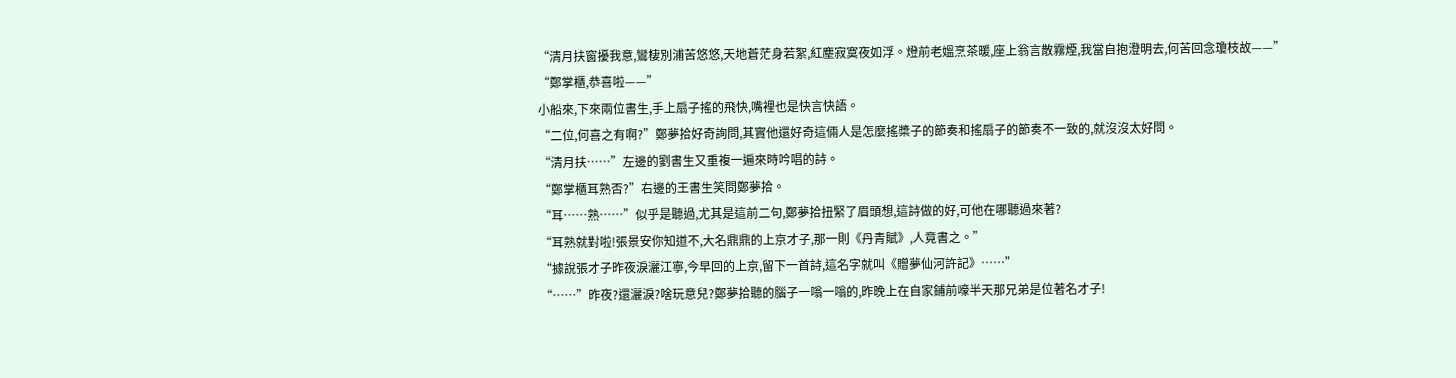“清月扶窗擾我意,鸞棲別浦苦悠悠,天地蒼茫身若絮,紅塵寂寞夜如浮。燈前老媼烹茶暖,座上翁言散霧煙,我當自抱澄明去,何苦回念瓊枝故——”
“鄭掌櫃,恭喜啦——”
小船來,下來兩位書生,手上扇子搖的飛快,嘴裡也是快言快語。
“二位,何喜之有啊?”鄭夢拾好奇詢問,其實他還好奇這倆人是怎麼搖槳子的節奏和搖扇子的節奏不一致的,就沒沒太好問。
“清月扶……”左邊的劉書生又重複一遍來時吟唱的詩。
“鄭掌櫃耳熟否?”右邊的王書生笑問鄭夢拾。
“耳……熟……”似乎是聽過,尤其是這前二句,鄭夢拾扭緊了眉頭想,這詩做的好,可他在哪聽過來著?
“耳熟就對啦!張景安你知道不,大名鼎鼎的上京才子,那一則《丹青賦》,人竟書之。”
“據說張才子昨夜淚灑江寧,今早回的上京,留下一首詩,這名字就叫《贈夢仙河許記》……”
“……”昨夜?還灑淚?啥玩意兒?鄭夢拾聽的腦子一嗡一嗡的,昨晚上在自家鋪前嚎半天那兄弟是位著名才子!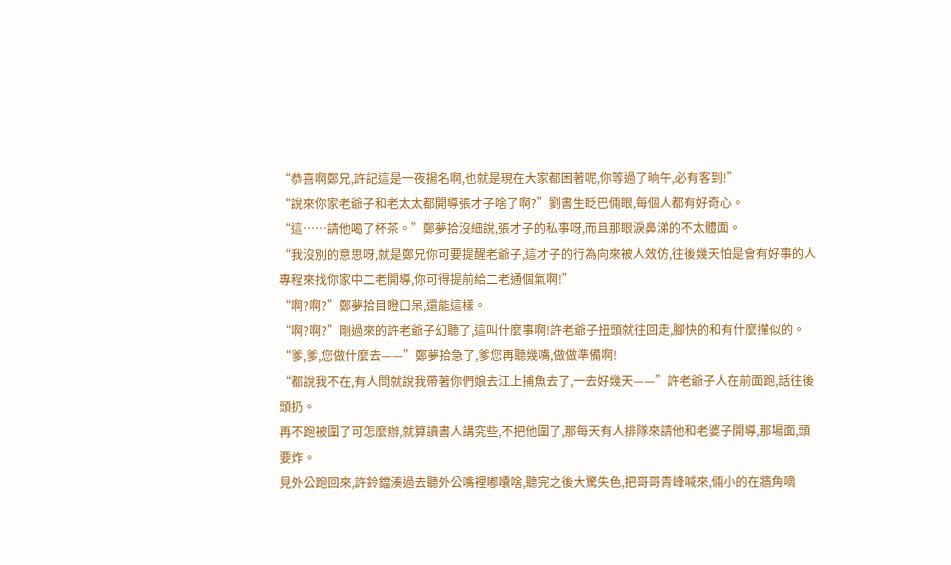“恭喜啊鄭兄,許記這是一夜揚名啊,也就是現在大家都困著呢,你等過了晌午,必有客到!”
“說來你家老爺子和老太太都開導張才子啥了啊?”劉書生眨巴倆眼,每個人都有好奇心。
“這……請他喝了杯茶。”鄭夢拾沒細說,張才子的私事呀,而且那眼淚鼻涕的不太體面。
“我沒別的意思呀,就是鄭兄你可要提醒老爺子,這才子的行為向來被人效仿,往後幾天怕是會有好事的人專程來找你家中二老開導,你可得提前給二老通個氣啊!”
“啊?啊?”鄭夢拾目瞪口呆,還能這樣。
“啊?啊?”剛過來的許老爺子幻聽了,這叫什麼事啊!許老爺子扭頭就往回走,腳快的和有什麼攆似的。
“爹,爹,您做什麼去——”鄭夢拾急了,爹您再聽幾嘴,做做準備啊!
“都說我不在,有人問就說我帶著你們娘去江上捕魚去了,一去好幾天——”許老爺子人在前面跑,話往後頭扔。
再不跑被圍了可怎麼辦,就算讀書人講究些,不把他圍了,那每天有人排隊來請他和老婆子開導,那場面,頭要炸。
見外公跑回來,許鈴鐺湊過去聽外公嘴裡嘟囔啥,聽完之後大驚失色,把哥哥青峰喊來,倆小的在牆角嘀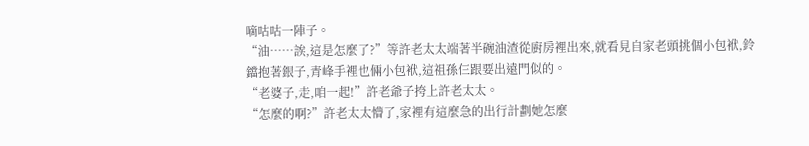嘀咕咕一陣子。
“油……誒,這是怎麼了?”等許老太太端著半碗油渣從廚房裡出來,就看見自家老頭挑個小包袱,鈴鐺抱著銀子,青峰手裡也倆小包袱,這祖孫仨跟要出遠門似的。
“老婆子,走,咱一起!”許老爺子挎上許老太太。
“怎麼的啊?”許老太太懵了,家裡有這麼急的出行計劃她怎麼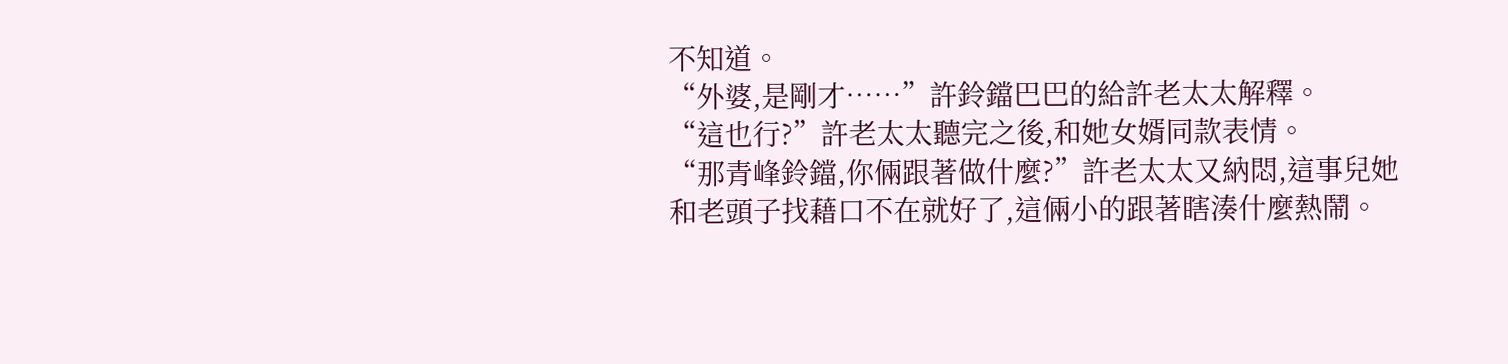不知道。
“外婆,是剛才……”許鈴鐺巴巴的給許老太太解釋。
“這也行?”許老太太聽完之後,和她女婿同款表情。
“那青峰鈴鐺,你倆跟著做什麼?”許老太太又納悶,這事兒她和老頭子找藉口不在就好了,這倆小的跟著瞎湊什麼熱鬧。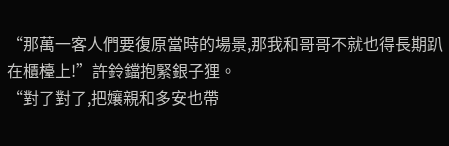“那萬一客人們要復原當時的場景,那我和哥哥不就也得長期趴在櫃檯上!”許鈴鐺抱緊銀子狸。
“對了對了,把孃親和多安也帶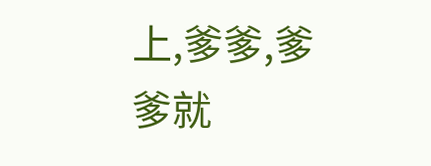上,爹爹,爹爹就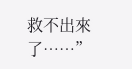救不出來了……”